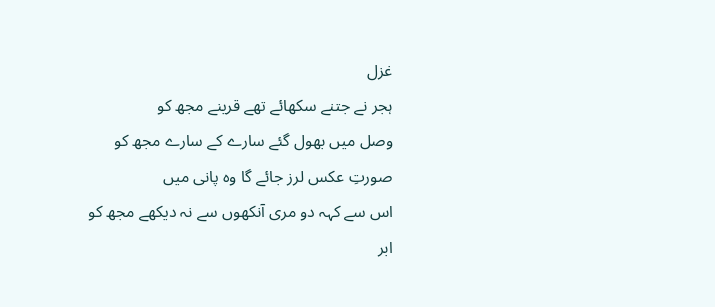غزل
ہجر نے جتنے سکھائے تھے قرینے مجھ کو
وصل میں بھول گئے سارے کے سارے مجھ کو
صورتِ عکس لرز جائے گا وہ پانی میں
اس سے کہہ دو مری آنکھوں سے نہ دیکھے مجھ کو
ابر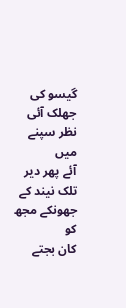گیسو کی جھلک آئی نظر سپنے میں
آئے پھر دیر تلک نیند کے جھونکے مجھ کو
کان بجتے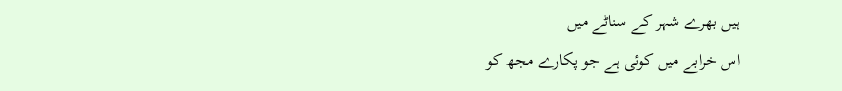ہیں بھرے شہر کے سناٹے میں
اس خرابے میں کوئی ہے جو پکارے مجھ کو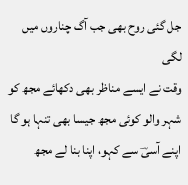جل گئی روح بھی جب آگ چناروں میں لگی
وقت نے ایسے مناظر بھی دکھائے مجھ کو
شہر والو کوئی مجھ جیسا بھی تنہا ہو گا
اپنے آسیؔ سے کہو، اپنا بنا لے مجھ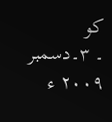کو
۔ ۳۔دسمبر ۲۰۰۹ ء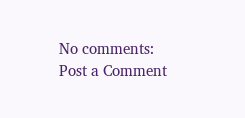No comments:
Post a Comment